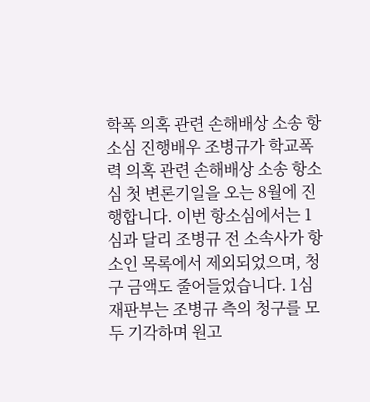학폭 의혹 관련 손해배상 소송 항소심 진행배우 조병규가 학교폭력 의혹 관련 손해배상 소송 항소심 첫 변론기일을 오는 8월에 진행합니다. 이번 항소심에서는 1심과 달리 조병규 전 소속사가 항소인 목록에서 제외되었으며, 청구 금액도 줄어들었습니다. 1심 재판부는 조병규 측의 청구를 모두 기각하며 원고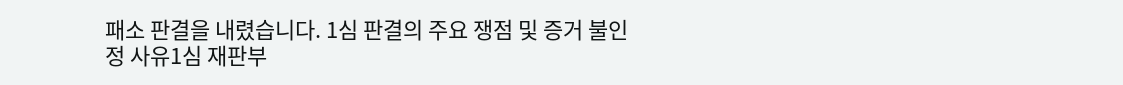패소 판결을 내렸습니다. 1심 판결의 주요 쟁점 및 증거 불인정 사유1심 재판부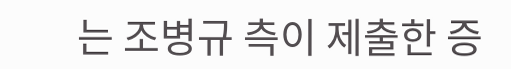는 조병규 측이 제출한 증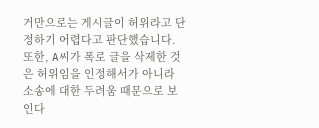거만으로는 게시글이 허위라고 단정하기 어렵다고 판단했습니다. 또한, A씨가 폭로 글을 삭제한 것은 허위임을 인정해서가 아니라 소송에 대한 두려움 때문으로 보인다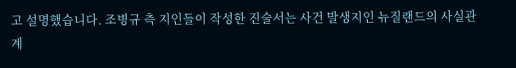고 설명했습니다. 조병규 측 지인들이 작성한 진술서는 사건 발생지인 뉴질랜드의 사실관계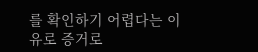를 확인하기 어렵다는 이유로 증거로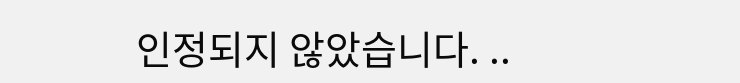인정되지 않았습니다. ..